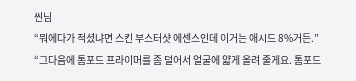씬님
“뭐에다가 적셨냐면 스킨 부스터샷 에센스인데 이거는 애시드 8%거든.”
“그다음에 톰포드 프라이머를 좀 덜어서 얼굴에 얇게 올려 줄게요. 톰포드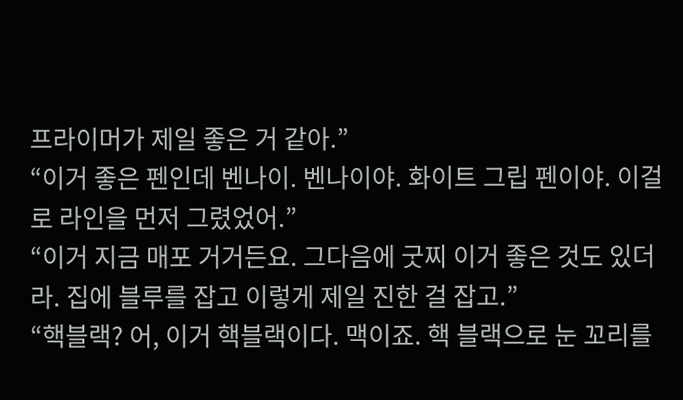프라이머가 제일 좋은 거 같아.”
“이거 좋은 펜인데 벤나이. 벤나이야. 화이트 그립 펜이야. 이걸로 라인을 먼저 그렸었어.”
“이거 지금 매포 거거든요. 그다음에 굿찌 이거 좋은 것도 있더라. 집에 블루를 잡고 이렇게 제일 진한 걸 잡고.”
“핵블랙? 어, 이거 핵블랙이다. 맥이죠. 핵 블랙으로 눈 꼬리를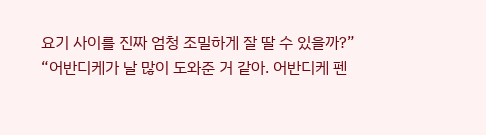요기 사이를 진짜 엄청 조밀하게 잘 딸 수 있을까?”
“어반디케가 날 많이 도와준 거 같아. 어반디케 펜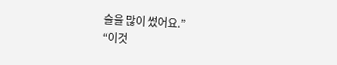슬을 많이 썼어요.”
“이것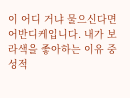이 어디 거냐 물으신다면 어반디케입니다. 내가 보라색을 좋아하는 이유 중성적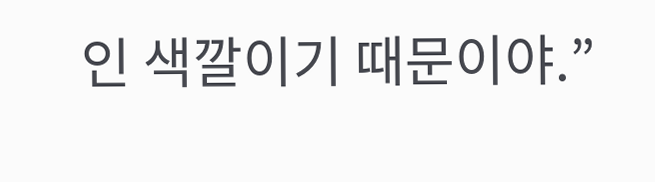인 색깔이기 때문이야.”